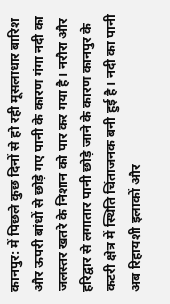कानपुर: में पिछले कुछ दिनों से हो रही मूसलाधार बारिश और ऊपरी बांधों से छोड़े गए पानी के कारण गंगा नदी का जलस्तर खतरे के निशान को पार कर गया है। नरौरा और हरिद्वार से लगातार पानी छोड़े जाने के कारण कानपुर के कटरी क्षेत्र में स्थिति चिंताजनक बनी हुई है। नदी का पानी अब रिहायशी इलाकों और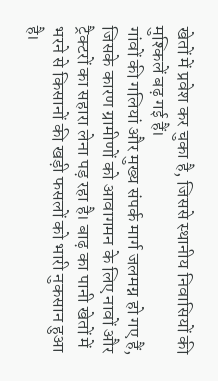खेतों में प्रवेश कर चुका है, जिससे स्थानीय निवासियों की मुश्किलें बढ़ गई हैं।
गांवों की गलियां और मुख्य संपर्क मार्ग जलमग्न हो गए हैं, जिसके कारण ग्रामीणों को आवागमन के लिए नावों और ट्रैक्टरों का सहारा लेना पड़ रहा है। बाढ़ का पानी खेतों में भरने से किसानों की खड़ी फसलों को भारी नुकसान हुआ है।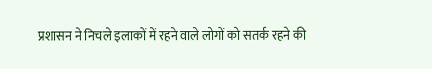प्रशासन ने निचले इलाकों में रहने वाले लोगों को सतर्क रहने की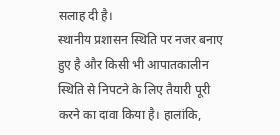सलाह दी है।
स्थानीय प्रशासन स्थिति पर नजर बनाए हुए है और किसी भी आपातकालीन स्थिति से निपटने के लिए तैयारी पूरी करने का दावा किया है। हालांकि,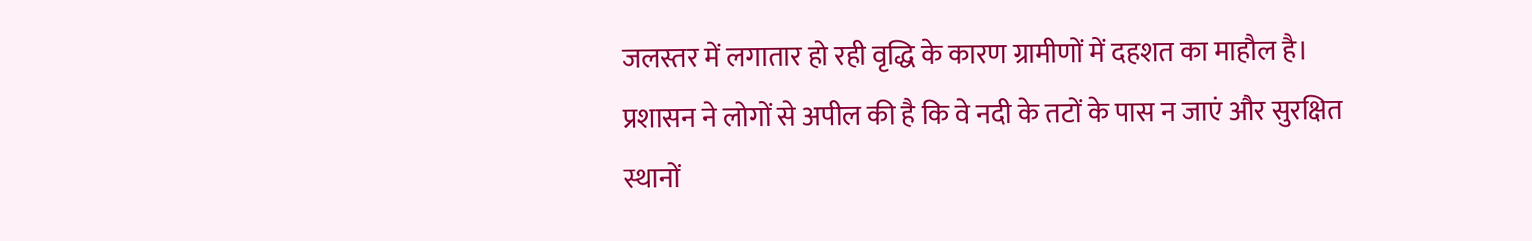जलस्तर में लगातार हो रही वृद्धि के कारण ग्रामीणों में दहशत का माहौल है। प्रशासन ने लोगों से अपील की है कि वे नदी के तटों के पास न जाएं और सुरक्षित स्थानों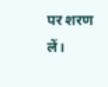पर शरण लें।